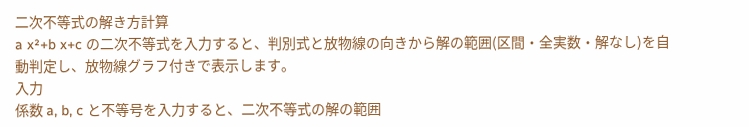二次不等式の解き方計算
a x²+b x+c の二次不等式を入力すると、判別式と放物線の向きから解の範囲(区間・全実数・解なし)を自動判定し、放物線グラフ付きで表示します。
入力
係数 a, b, c と不等号を入力すると、二次不等式の解の範囲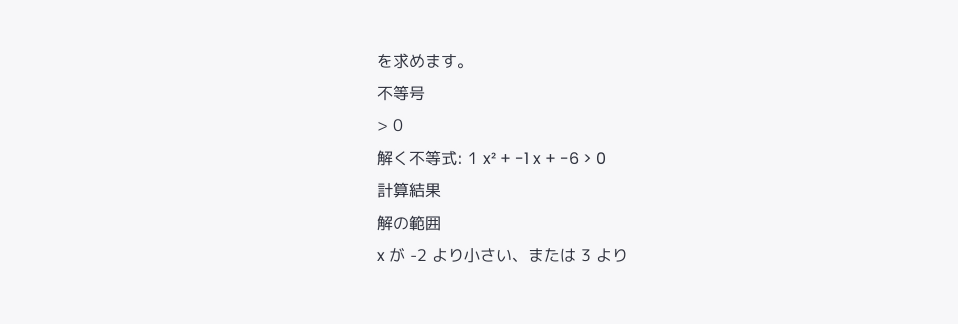を求めます。
不等号
> 0
解く不等式: 1 x² + -1 x + -6 > 0
計算結果
解の範囲
x が -2 より小さい、または 3 より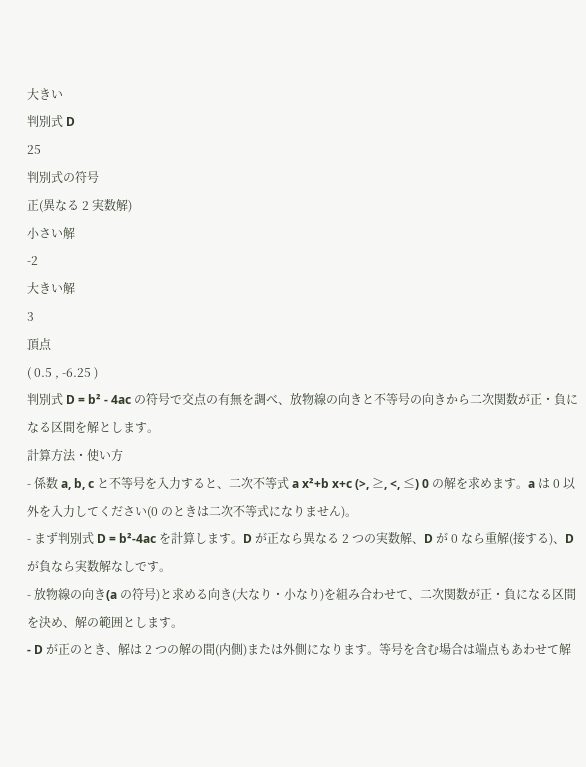大きい
判別式 D
25
判別式の符号
正(異なる 2 実数解)
小さい解
-2
大きい解
3
頂点
( 0.5 , -6.25 )
判別式 D = b² - 4ac の符号で交点の有無を調べ、放物線の向きと不等号の向きから二次関数が正・負になる区間を解とします。
計算方法・使い方
- 係数 a, b, c と不等号を入力すると、二次不等式 a x²+b x+c (>, ≥, <, ≤) 0 の解を求めます。a は 0 以外を入力してください(0 のときは二次不等式になりません)。
- まず判別式 D = b²-4ac を計算します。D が正なら異なる 2 つの実数解、D が 0 なら重解(接する)、D が負なら実数解なしです。
- 放物線の向き(a の符号)と求める向き(大なり・小なり)を組み合わせて、二次関数が正・負になる区間を決め、解の範囲とします。
- D が正のとき、解は 2 つの解の間(内側)または外側になります。等号を含む場合は端点もあわせて解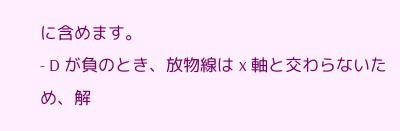に含めます。
- D が負のとき、放物線は x 軸と交わらないため、解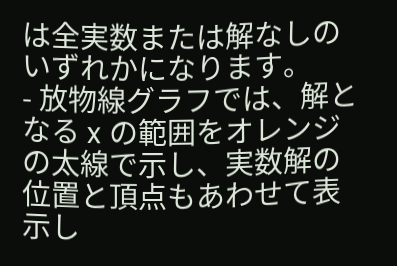は全実数または解なしのいずれかになります。
- 放物線グラフでは、解となる x の範囲をオレンジの太線で示し、実数解の位置と頂点もあわせて表示し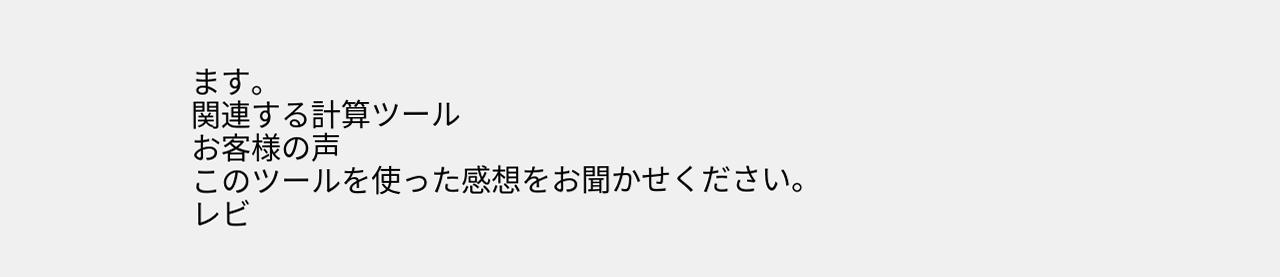ます。
関連する計算ツール
お客様の声
このツールを使った感想をお聞かせください。
レビ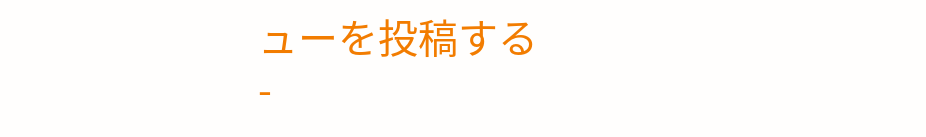ューを投稿する
-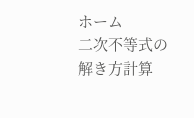ホーム
二次不等式の解き方計算